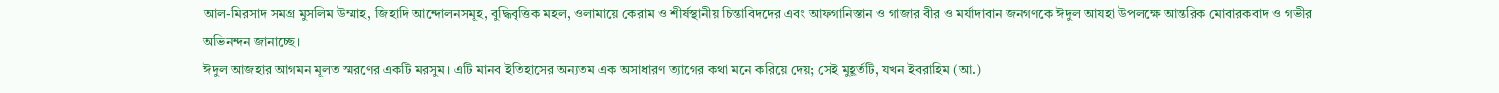আল-মিরসাদ সমগ্র মুসলিম উম্মাহ, জিহাদি আন্দোলনসমূহ, বুদ্ধিবৃত্তিক মহল, ওলামায়ে কেরাম ও শীর্ষস্থানীয় চিন্তাবিদদের এবং আফগানিস্তান ও গাজার বীর ও মর্যাদাবান জনগণকে ঈদুল আযহা উপলক্ষে আন্তরিক মোবারকবাদ ও গভীর অভিনন্দন জানাচ্ছে।
ঈদুল আজহার আগমন মূলত স্মরণের একটি মরসুম। এটি মানব ইতিহাসের অন্যতম এক অসাধারণ ত্যাগের কথা মনে করিয়ে দেয়; সেই মুহূর্তটি, যখন ইবরাহিম (আ.)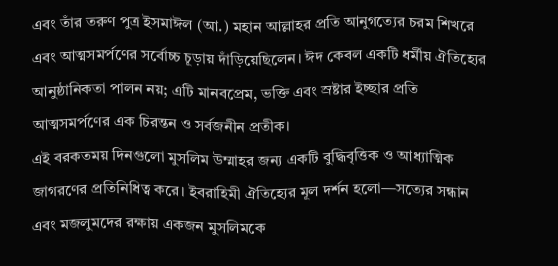এবং তাঁর তরুণ পুত্র ইসমাঈল (আ.) মহান আল্লাহর প্রতি আনুগত্যের চরম শিখরে এবং আত্মসমর্পণের সর্বোচ্চ চূড়ায় দাঁড়িয়েছিলেন। ঈদ কেবল একটি ধর্মীয় ঐতিহ্যের আনুষ্ঠানিকতা পালন নয়; এটি মানবপ্রেম, ভক্তি এবং স্রষ্টার ইচ্ছার প্রতি আত্মসমর্পণের এক চিরন্তন ও সর্বজনীন প্রতীক।
এই বরকতময় দিনগুলো মুসলিম উম্মাহর জন্য একটি বুদ্ধিবৃত্তিক ও আধ্যাত্মিক জাগরণের প্রতিনিধিত্ব করে। ইবরাহিমী ঐতিহ্যের মূল দর্শন হলো—সত্যের সন্ধান এবং মজলুমদের রক্ষায় একজন মুসলিমকে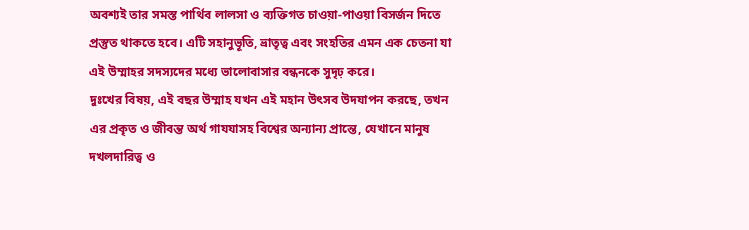অবশ্যই তার সমস্ত পার্থিব লালসা ও ব্যক্তিগত চাওয়া-পাওয়া বিসর্জন দিতে প্রস্তুত থাকতে হবে। এটি সহানুভূতি, ভ্রাতৃত্ব এবং সংহতির এমন এক চেতনা যা এই উম্মাহর সদস্যদের মধ্যে ভালোবাসার বন্ধনকে সুদৃঢ় করে।
দুঃখের বিষয়, এই বছর উম্মাহ যখন এই মহান উৎসব উদযাপন করছে, তখন এর প্রকৃত ও জীবন্ত অর্থ গাযযাসহ বিশ্বের অন্যান্য প্রান্তে, যেখানে মানুষ দখলদারিত্ব ও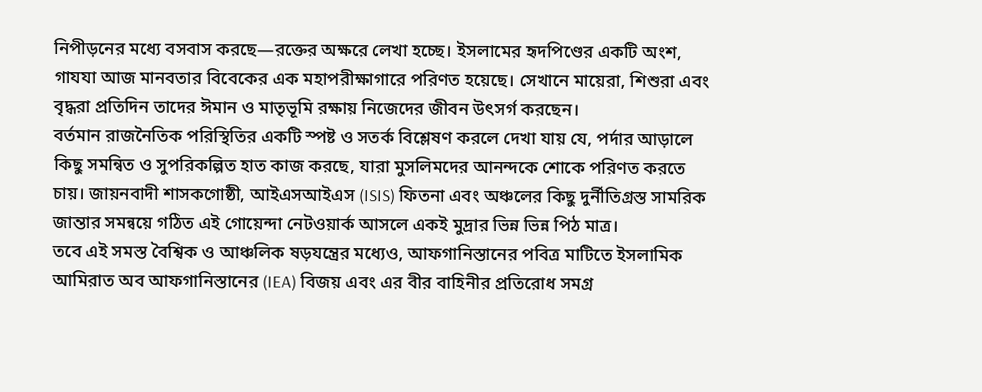নিপীড়নের মধ্যে বসবাস করছে—রক্তের অক্ষরে লেখা হচ্ছে। ইসলামের হৃদপিণ্ডের একটি অংশ, গাযযা আজ মানবতার বিবেকের এক মহাপরীক্ষাগারে পরিণত হয়েছে। সেখানে মায়েরা, শিশুরা এবং বৃদ্ধরা প্রতিদিন তাদের ঈমান ও মাতৃভূমি রক্ষায় নিজেদের জীবন উৎসর্গ করছেন।
বর্তমান রাজনৈতিক পরিস্থিতির একটি স্পষ্ট ও সতর্ক বিশ্লেষণ করলে দেখা যায় যে, পর্দার আড়ালে কিছু সমন্বিত ও সুপরিকল্পিত হাত কাজ করছে, যারা মুসলিমদের আনন্দকে শোকে পরিণত করতে চায়। জায়নবাদী শাসকগোষ্ঠী, আইএসআইএস (ISIS) ফিতনা এবং অঞ্চলের কিছু দুর্নীতিগ্রস্ত সামরিক জান্তার সমন্বয়ে গঠিত এই গোয়েন্দা নেটওয়ার্ক আসলে একই মুদ্রার ভিন্ন ভিন্ন পিঠ মাত্র।
তবে এই সমস্ত বৈশ্বিক ও আঞ্চলিক ষড়যন্ত্রের মধ্যেও, আফগানিস্তানের পবিত্র মাটিতে ইসলামিক আমিরাত অব আফগানিস্তানের (IEA) বিজয় এবং এর বীর বাহিনীর প্রতিরোধ সমগ্র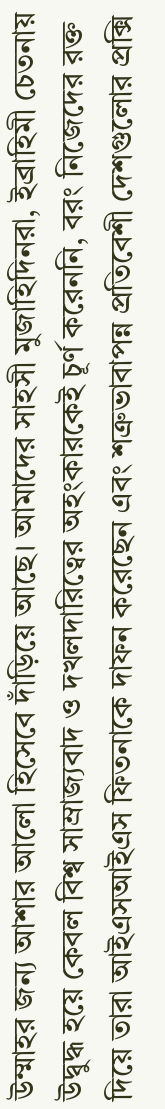উম্মাহর জন্য আশার আলো হিসেবে দাঁড়িয়ে আছে। আমাদের সাহসী মুজাহিদিনরা, ইব্রাহিমী চেতনায় উদ্বুদ্ধ হয়ে কেবল বিশ্ব সাম্রাজ্যবাদ ও দখলদারিত্বের অহংকারকেই চূর্ণ করেননি, বরং নিজেদের রক্ত দিয়ে তারা আইএসআইএস ফিতনাকে দাফন করেছেন এবং শত্রুভাবাপন্ন প্রতিবেশী দেশগুলোর প্রক্সি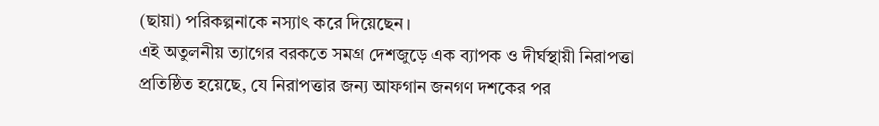(ছায়া) পরিকল্পনাকে নস্যাৎ করে দিয়েছেন।
এই অতুলনীয় ত্যাগের বরকতে সমগ্র দেশজুড়ে এক ব্যাপক ও দীর্ঘস্থায়ী নিরাপত্তা প্রতিষ্ঠিত হয়েছে, যে নিরাপত্তার জন্য আফগান জনগণ দশকের পর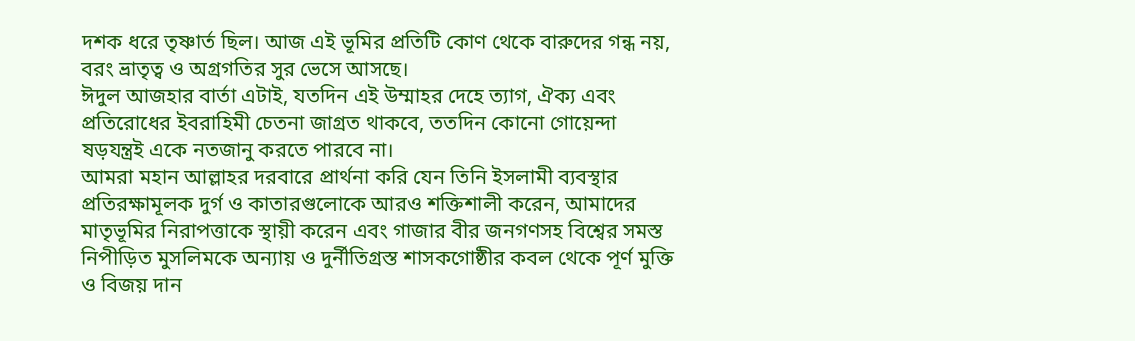দশক ধরে তৃষ্ণার্ত ছিল। আজ এই ভূমির প্রতিটি কোণ থেকে বারুদের গন্ধ নয়, বরং ভ্রাতৃত্ব ও অগ্রগতির সুর ভেসে আসছে।
ঈদুল আজহার বার্তা এটাই, যতদিন এই উম্মাহর দেহে ত্যাগ, ঐক্য এবং প্রতিরোধের ইবরাহিমী চেতনা জাগ্রত থাকবে, ততদিন কোনো গোয়েন্দা ষড়যন্ত্রই একে নতজানু করতে পারবে না।
আমরা মহান আল্লাহর দরবারে প্রার্থনা করি যেন তিনি ইসলামী ব্যবস্থার প্রতিরক্ষামূলক দুর্গ ও কাতারগুলোকে আরও শক্তিশালী করেন, আমাদের মাতৃভূমির নিরাপত্তাকে স্থায়ী করেন এবং গাজার বীর জনগণসহ বিশ্বের সমস্ত নিপীড়িত মুসলিমকে অন্যায় ও দুর্নীতিগ্রস্ত শাসকগোষ্ঠীর কবল থেকে পূর্ণ মুক্তি ও বিজয় দান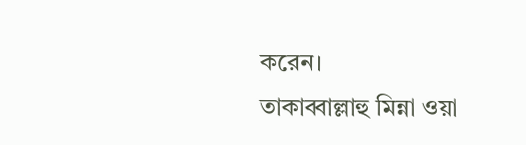করেন।
তাকাব্বাল্লাহু মিন্না ওয়া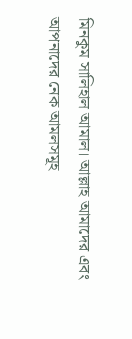মিনকুম সালিহাল আমাল। আল্লাহ আমাদের এবং আপনাদের নেক আমলসমূহ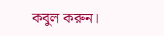কবুল করুন।